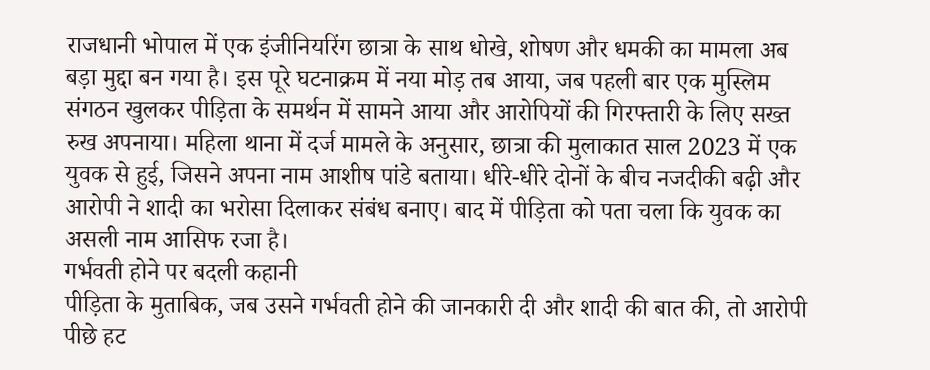राजधानी भोपाल में एक इंजीनियरिंग छात्रा के साथ धोखे, शोषण और धमकी का मामला अब बड़ा मुद्दा बन गया है। इस पूरे घटनाक्रम में नया मोड़ तब आया, जब पहली बार एक मुस्लिम संगठन खुलकर पीड़िता के समर्थन में सामने आया और आरोपियों की गिरफ्तारी के लिए सख्त रुख अपनाया। महिला थाना में दर्ज मामले के अनुसार, छात्रा की मुलाकात साल 2023 में एक युवक से हुई, जिसने अपना नाम आशीष पांडे बताया। धीरे-धीरे दोनों के बीच नजदीकी बढ़ी और आरोपी ने शादी का भरोसा दिलाकर संबंध बनाए। बाद में पीड़िता को पता चला कि युवक का असली नाम आसिफ रजा है।
गर्भवती होने पर बदली कहानी
पीड़िता के मुताबिक, जब उसने गर्भवती होने की जानकारी दी और शादी की बात की, तो आरोपी पीछे हट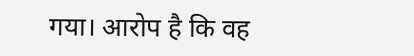गया। आरोप है कि वह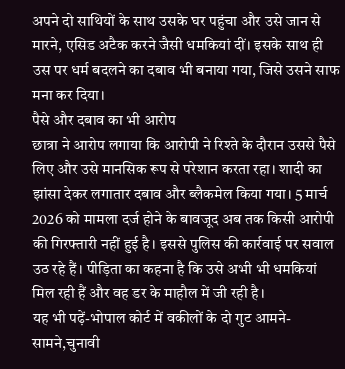अपने दो साथियों के साथ उसके घर पहुंचा और उसे जान से मारने, एसिड अटैक करने जैसी धमकियां दीं। इसके साथ ही उस पर धर्म बदलने का दबाव भी बनाया गया, जिसे उसने साफ मना कर दिया।
पैसे और दबाव का भी आरोप
छात्रा ने आरोप लगाया कि आरोपी ने रिश्ते के दौरान उससे पैसे लिए और उसे मानसिक रूप से परेशान करता रहा। शादी का झांसा देकर लगातार दबाव और ब्लैकमेल किया गया। 5 मार्च 2026 को मामला दर्ज होने के बावजूद अब तक किसी आरोपी की गिरफ्तारी नहीं हुई है। इससे पुलिस की कार्रवाई पर सवाल उठ रहे हैं। पीड़िता का कहना है कि उसे अभी भी धमकियां मिल रही हैं और वह डर के माहौल में जी रही है।
यह भी पढ़ें-भोपाल कोर्ट में वकीलों के दो गुट आमने-सामने,चुनावी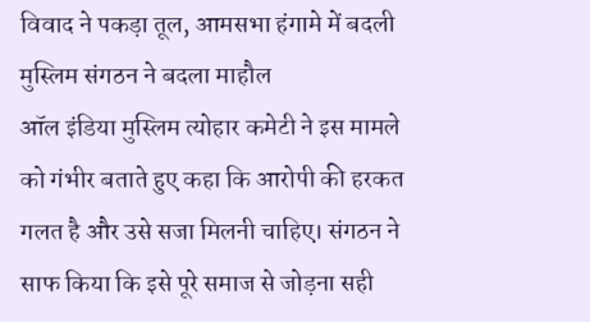विवाद ने पकड़ा तूल, आमसभा हंगामे में बदली
मुस्लिम संगठन ने बदला माहौल
ऑल इंडिया मुस्लिम त्योहार कमेटी ने इस मामले को गंभीर बताते हुए कहा कि आरोपी की हरकत गलत है और उसे सजा मिलनी चाहिए। संगठन ने साफ किया कि इसे पूरे समाज से जोड़ना सही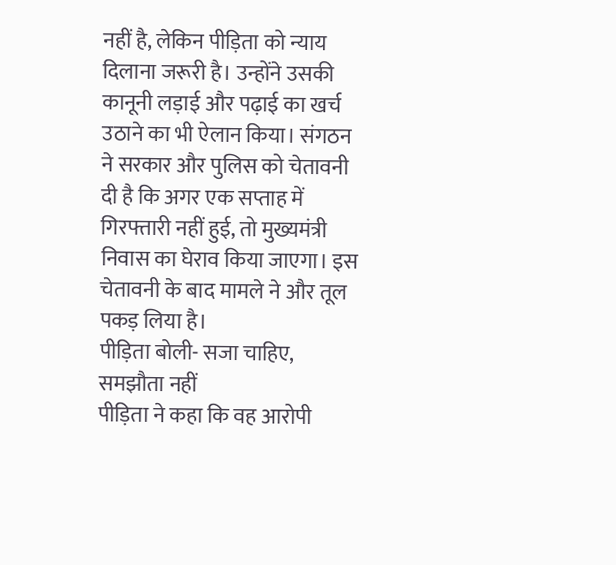नहीं है, लेकिन पीड़िता को न्याय दिलाना जरूरी है। उन्होंने उसकी कानूनी लड़ाई और पढ़ाई का खर्च उठाने का भी ऐलान किया। संगठन ने सरकार और पुलिस को चेतावनी दी है कि अगर एक सप्ताह में गिरफ्तारी नहीं हुई, तो मुख्यमंत्री निवास का घेराव किया जाएगा। इस चेतावनी के बाद मामले ने और तूल पकड़ लिया है।
पीड़िता बोली- सजा चाहिए, समझौता नहीं
पीड़िता ने कहा कि वह आरोपी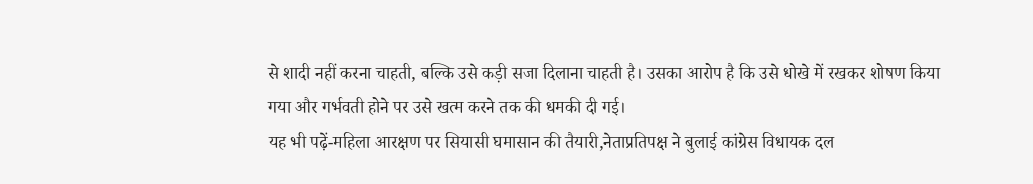से शादी नहीं करना चाहती, बल्कि उसे कड़ी सजा दिलाना चाहती है। उसका आरोप है कि उसे धोखे में रखकर शोषण किया गया और गर्भवती होने पर उसे खत्म करने तक की धमकी दी गई।
यह भी पढ़ें-महिला आरक्षण पर सियासी घमासान की तैयारी,नेताप्रतिपक्ष ने बुलाई कांग्रेस विधायक दल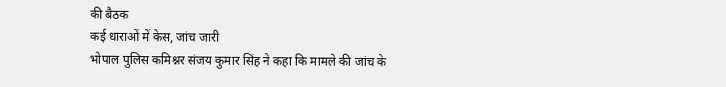की बैठक
कई धाराओं में केस, जांच जारी
भोपाल पुलिस कमिश्नर संजय कुमार सिंह ने कहा कि मामले की जांच के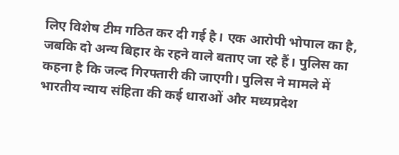लिए विशेष टीम गठित कर दी गई है। एक आरोपी भोपाल का है, जबकि दो अन्य बिहार के रहने वाले बताए जा रहे हैं। पुलिस का कहना है कि जल्द गिरफ्तारी की जाएगी। पुलिस ने मामले में भारतीय न्याय संहिता की कई धाराओं और मध्यप्रदेश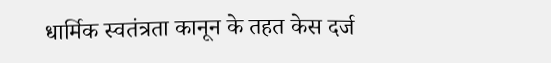धार्मिक स्वतंत्रता कानून के तहत केस दर्ज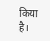किया है।